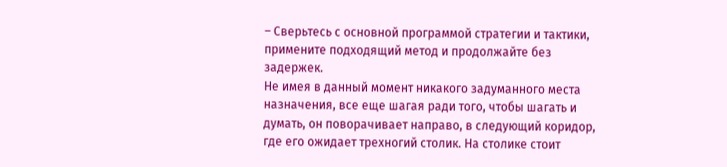– Сверьтесь с основной программой стратегии и тактики, примените подходящий метод и продолжайте без задержек.
Не имея в данный момент никакого задуманного места назначения, все еще шагая ради того, чтобы шагать и думать, он поворачивает направо, в следующий коридор, где его ожидает трехногий столик. На столике стоит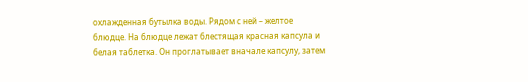охлажденная бутылка воды. Рядом с ней – желтое блюдце. На блюдце лежат блестящая красная капсула и белая таблетка. Он проглатывает вначале капсулу, затем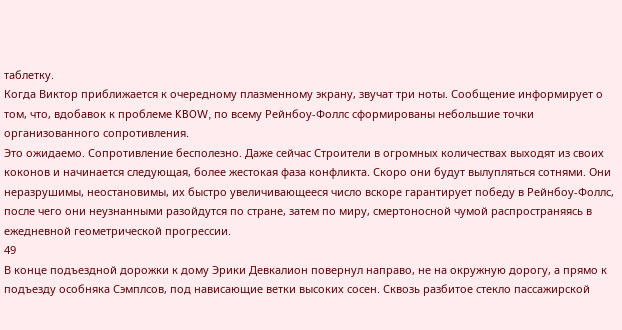таблетку.
Когда Виктор приближается к очередному плазменному экрану, звучат три ноты. Сообщение информирует о том, что, вдобавок к проблеме KBOW, по всему Рейнбоу-Фоллс сформированы небольшие точки организованного сопротивления.
Это ожидаемо. Сопротивление бесполезно. Даже сейчас Строители в огромных количествах выходят из своих коконов и начинается следующая, более жестокая фаза конфликта. Скоро они будут вылупляться сотнями. Они неразрушимы, неостановимы, их быстро увеличивающееся число вскоре гарантирует победу в Рейнбоу-Фоллс, после чего они неузнанными разойдутся по стране, затем по миру, смертоносной чумой распространяясь в ежедневной геометрической прогрессии.
49
В конце подъездной дорожки к дому Эрики Девкалион повернул направо, не на окружную дорогу, а прямо к подъезду особняка Сэмплсов, под нависающие ветки высоких сосен. Сквозь разбитое стекло пассажирской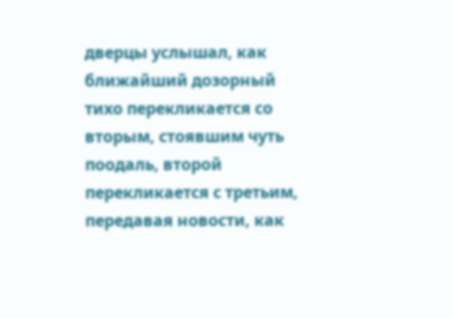дверцы услышал, как ближайший дозорный тихо перекликается со вторым, стоявшим чуть поодаль, второй перекликается с третьим, передавая новости, как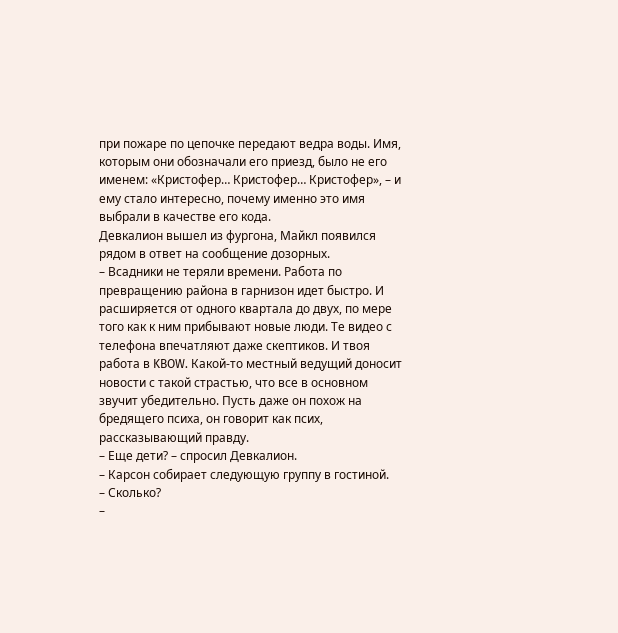при пожаре по цепочке передают ведра воды. Имя, которым они обозначали его приезд, было не его именем: «Кристофер… Кристофер… Кристофер», – и ему стало интересно, почему именно это имя выбрали в качестве его кода.
Девкалион вышел из фургона, Майкл появился рядом в ответ на сообщение дозорных.
– Всадники не теряли времени. Работа по превращению района в гарнизон идет быстро. И расширяется от одного квартала до двух, по мере того как к ним прибывают новые люди. Те видео с телефона впечатляют даже скептиков. И твоя работа в KBOW. Какой-то местный ведущий доносит новости с такой страстью, что все в основном звучит убедительно. Пусть даже он похож на бредящего психа, он говорит как псих, рассказывающий правду.
– Еще дети? – спросил Девкалион.
– Карсон собирает следующую группу в гостиной.
– Сколько?
–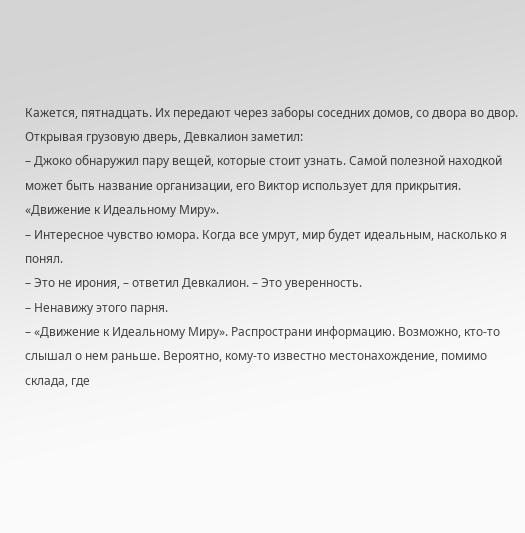Кажется, пятнадцать. Их передают через заборы соседних домов, со двора во двор.
Открывая грузовую дверь, Девкалион заметил:
– Джоко обнаружил пару вещей, которые стоит узнать. Самой полезной находкой может быть название организации, его Виктор использует для прикрытия. «Движение к Идеальному Миру».
– Интересное чувство юмора. Когда все умрут, мир будет идеальным, насколько я понял.
– Это не ирония, – ответил Девкалион. – Это уверенность.
– Ненавижу этого парня.
– «Движение к Идеальному Миру». Распространи информацию. Возможно, кто-то слышал о нем раньше. Вероятно, кому-то известно местонахождение, помимо склада, где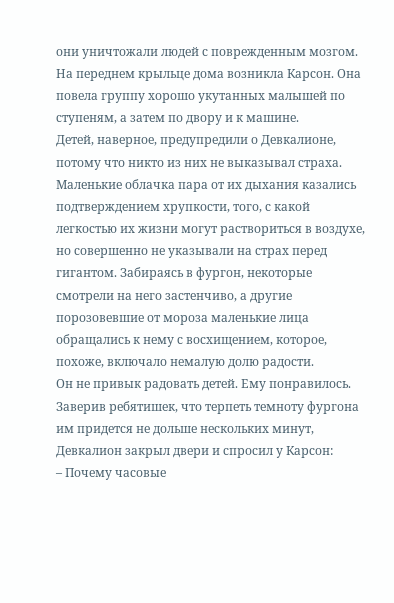они уничтожали людей с поврежденным мозгом.
На переднем крыльце дома возникла Карсон. Она повела группу хорошо укутанных малышей по ступеням, а затем по двору и к машине.
Детей, наверное, предупредили о Девкалионе, потому что никто из них не выказывал страха. Маленькие облачка пара от их дыхания казались подтверждением хрупкости, того, с какой легкостью их жизни могут раствориться в воздухе, но совершенно не указывали на страх перед гигантом. Забираясь в фургон, некоторые смотрели на него застенчиво, а другие порозовевшие от мороза маленькие лица обращались к нему с восхищением, которое, похоже, включало немалую долю радости.
Он не привык радовать детей. Ему понравилось.
Заверив ребятишек, что терпеть темноту фургона им придется не дольше нескольких минут, Девкалион закрыл двери и спросил у Карсон:
– Почему часовые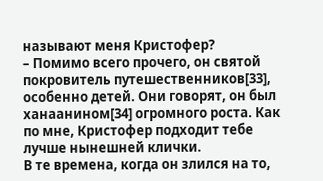называют меня Кристофер?
– Помимо всего прочего, он святой покровитель путешественников[33], особенно детей. Они говорят, он был ханаанином[34] огромного роста. Как по мне, Кристофер подходит тебе лучше нынешней клички.
В те времена, когда он злился на то,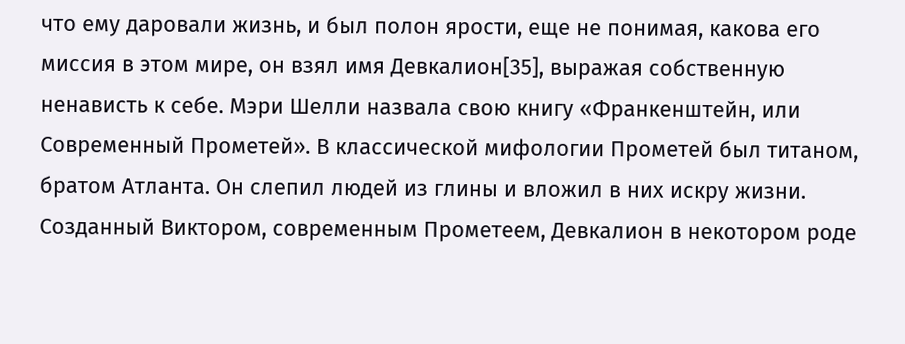что ему даровали жизнь, и был полон ярости, еще не понимая, какова его миссия в этом мире, он взял имя Девкалион[35], выражая собственную ненависть к себе. Мэри Шелли назвала свою книгу «Франкенштейн, или Современный Прометей». В классической мифологии Прометей был титаном, братом Атланта. Он слепил людей из глины и вложил в них искру жизни. Созданный Виктором, современным Прометеем, Девкалион в некотором роде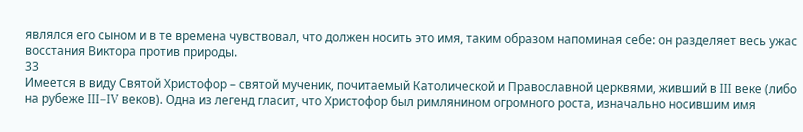являлся его сыном и в те времена чувствовал, что должен носить это имя, таким образом напоминая себе: он разделяет весь ужас восстания Виктора против природы.
33
Имеется в виду Святой Христофор – святой мученик, почитаемый Католической и Православной церквями, живший в III веке (либо на рубеже III–IV веков). Одна из легенд гласит, что Христофор был римлянином огромного роста, изначально носившим имя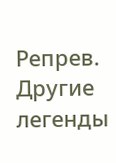Репрев. Другие легенды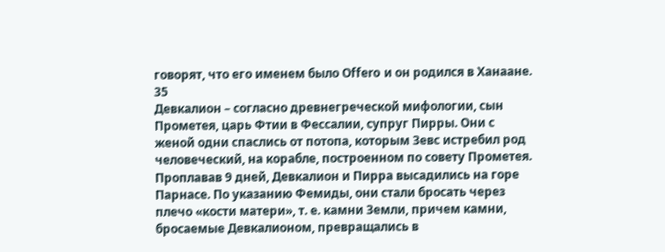говорят, что его именем было Offero и он родился в Ханаане.
35
Девкалион – согласно древнегреческой мифологии, сын Прометея, царь Фтии в Фессалии, супруг Пирры. Они с женой одни спаслись от потопа, которым Зевс истребил род человеческий, на корабле, построенном по совету Прометея. Проплавав 9 дней, Девкалион и Пирра высадились на горе Парнасе. По указанию Фемиды, они стали бросать через плечо «кости матери», т. е. камни Земли, причем камни, бросаемые Девкалионом, превращались в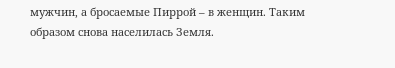мужчин, а бросаемые Пиррой – в женщин. Таким образом снова населилась Земля.